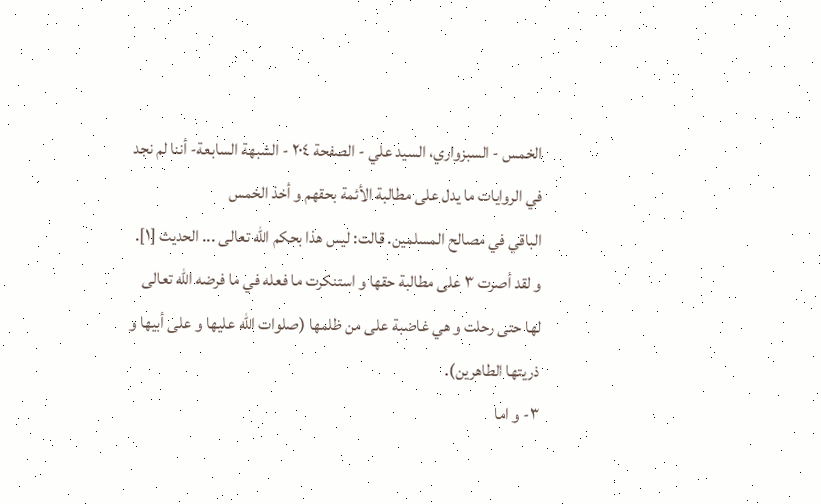الخمس - السبزواري، السيد علي - الصفحة ٢٠٤ - الشبهة السابعة- أننا لم نجد في الروايات ما يدل على مطالبة الأئمة بحقهم و أخذ الخمس
الباقي في مصالح المسلمين. قالت: ليس هذا بحكم اللّه تعالى ... الحديث [١].
و لقد أصرت ٣ على مطالبة حقها و استنكرت ما فعله في ما فرضه اللّه تعالى لها حتى رحلت و هي غاضبة على من ظلمها (صلوات اللّه عليها و على أبيها و ذريتها الطاهرين).
٣- و اما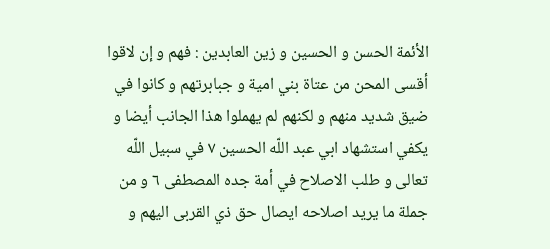الأئمة الحسن و الحسين و زين العابدين : فهم و إن لاقوا أقسى المحن من عتاة بني امية و جبابرتهم و كانوا في ضيق شديد منهم و لكنهم لم يهملوا هذا الجانب أيضا و يكفي استشهاد ابي عبد اللّه الحسين ٧ في سبيل اللّه تعالى و طلب الاصلاح في أمة جده المصطفى ٦ و من جملة ما يريد اصلاحه ايصال حق ذي القربى اليهم و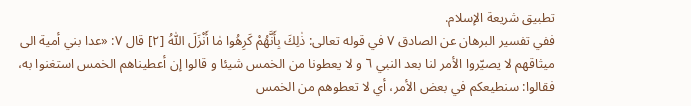تطبيق شريعة الإسلام.
ففي تفسير البرهان عن الصادق ٧ في قوله تعالى: ذٰلِكَ بِأَنَّهُمْ كَرِهُوا مٰا أَنْزَلَ اللّٰهُ [٢] قال ٧: «عدا بني أمية الى ميثاقهم لا يصيّروا الأمر لنا بعد النبي ٦ و لا يعطونا من الخمس شيئا و قالوا إن أعطيناهم الخمس استغنوا به، فقالوا: سنطيعكم في بعض الأمر، أي لا تعطوهم من الخمس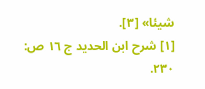شيئا» [٣].
[١] شرح ابن الحديد ج ١٦ ص: ٢٣٠.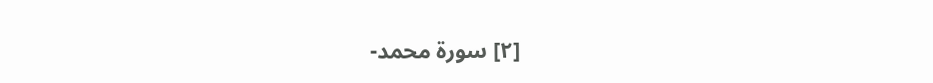[٢] سورة محمد-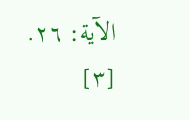الآية: ٢٦.
[٣]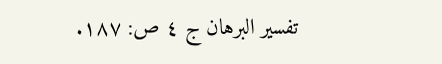تفسير البرهان ج ٤ ص: ١٨٧.